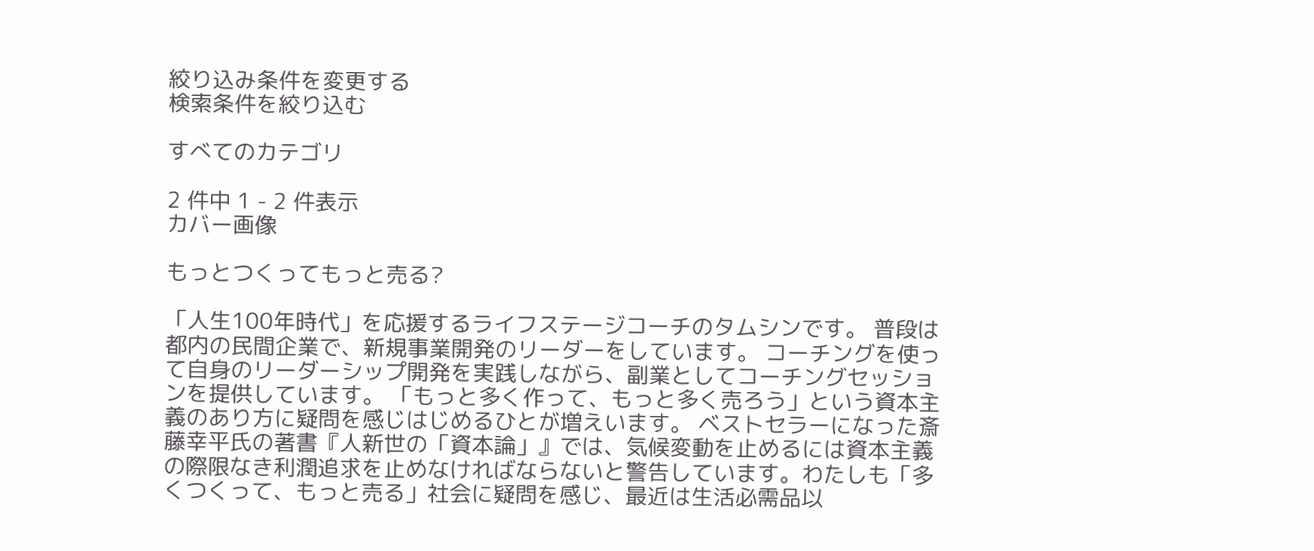絞り込み条件を変更する
検索条件を絞り込む

すべてのカテゴリ

2 件中 1 - 2 件表示
カバー画像

もっとつくってもっと売る?

「人生100年時代」を応援するライフステージコーチのタムシンです。 普段は都内の民間企業で、新規事業開発のリーダーをしています。 コーチングを使って自身のリーダーシップ開発を実践しながら、副業としてコーチングセッションを提供しています。 「もっと多く作って、もっと多く売ろう」という資本主義のあり方に疑問を感じはじめるひとが増えいます。 ベストセラーになった斎藤幸平氏の著書『人新世の「資本論」』では、気候変動を止めるには資本主義の際限なき利潤追求を止めなければならないと警告しています。わたしも「多くつくって、もっと売る」社会に疑問を感じ、最近は生活必需品以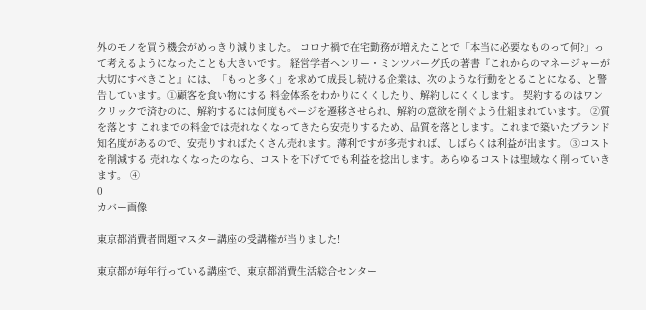外のモノを買う機会がめっきり減りました。 コロナ禍で在宅勤務が増えたことで「本当に必要なものって何?」って考えるようになったことも大きいです。 経営学者ヘンリー・ミンツバーグ氏の著書『これからのマネージャーが大切にすべきこと』には、「もっと多く」を求めて成長し続ける企業は、次のような行動をとることになる、と警告しています。①顧客を食い物にする 料金体系をわかりにくくしたり、解約しにくくします。 契約するのはワンクリックで済むのに、解約するには何度もページを遷移させられ、解約の意欲を削ぐよう仕組まれています。 ②質を落とす これまでの料金では売れなくなってきたら安売りするため、品質を落とします。これまで築いたブランド知名度があるので、安売りすればたくさん売れます。薄利ですが多売すれば、しばらくは利益が出ます。 ③コストを削減する 売れなくなったのなら、コストを下げてでも利益を捻出します。あらゆるコストは聖域なく削っていきます。 ④
0
カバー画像

東京都消費者問題マスター講座の受講権が当りました!

東京都が毎年行っている講座で、東京都消費生活総合センター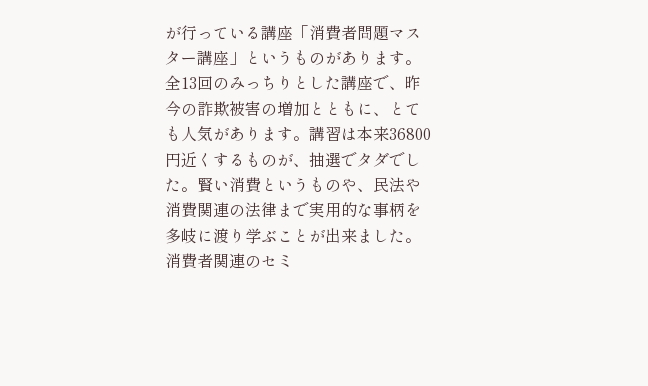が行っている講座「消費者問題マスター講座」というものがあります。全13回のみっちりとした講座で、昨今の詐欺被害の増加とともに、とても人気があります。講習は本来36800円近くするものが、抽選でタダでした。賢い消費というものや、民法や消費関連の法律まで実用的な事柄を多岐に渡り学ぶことが出来ました。消費者関連のセミ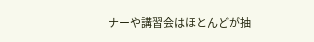ナーや講習会はほとんどが抽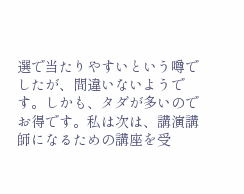選で当たりやすいという噂でしたが、間違いないようです。しかも、タダが多いのでお得です。私は次は、講演講師になるための講座を受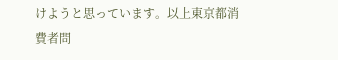けようと思っています。以上東京都消費者問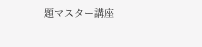題マスター講座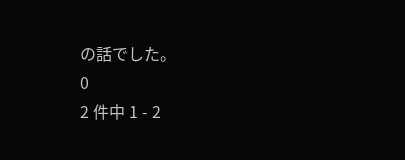の話でした。
0
2 件中 1 - 2